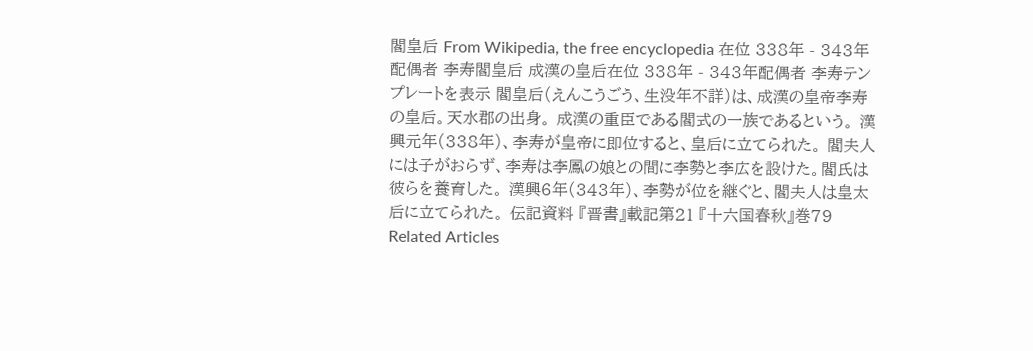閻皇后 From Wikipedia, the free encyclopedia 在位 338年 - 343年配偶者 李寿閻皇后 成漢の皇后在位 338年 - 343年配偶者 李寿テンプレートを表示 閻皇后(えんこうごう、生没年不詳)は、成漢の皇帝李寿の皇后。天水郡の出身。 成漢の重臣である閻式の一族であるという。 漢興元年(338年)、李寿が皇帝に即位すると、皇后に立てられた。 閻夫人には子がおらず、李寿は李鳳の娘との間に李勢と李広を設けた。閻氏は彼らを養育した。 漢興6年(343年)、李勢が位を継ぐと、閻夫人は皇太后に立てられた。 伝記資料 『晋書』載記第21 『十六国春秋』巻79 Related Articles